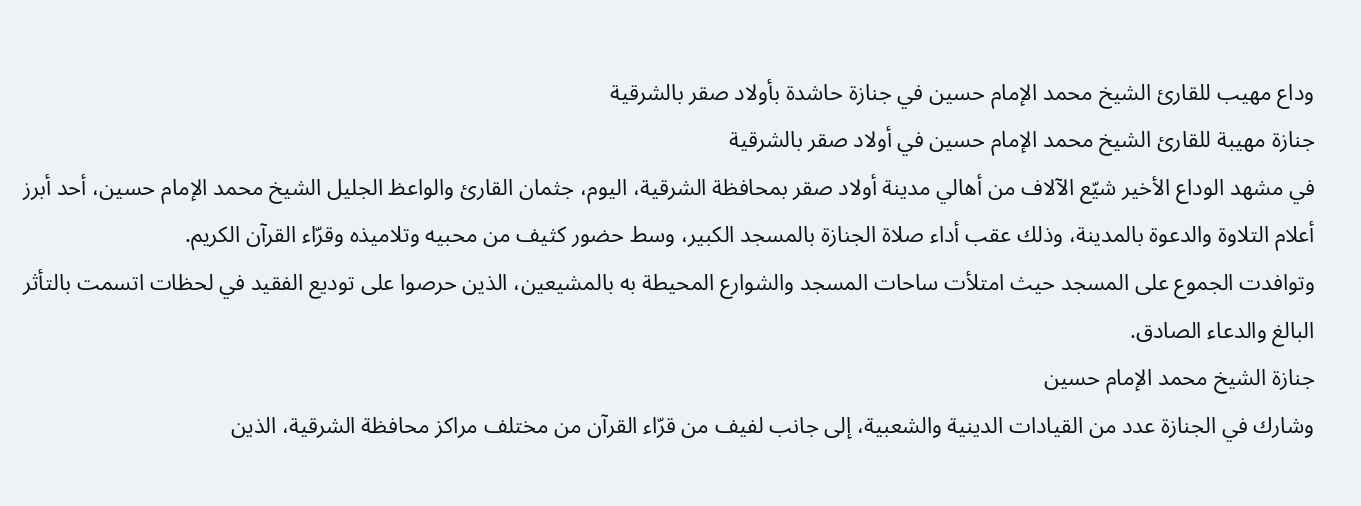وداع مهيب للقارئ الشيخ محمد الإمام حسين في جنازة حاشدة بأولاد صقر بالشرقية
جنازة مهيبة للقارئ الشيخ محمد الإمام حسين في أولاد صقر بالشرقية
في مشهد الوداع الأخير شيّع الآلاف من أهالي مدينة أولاد صقر بمحافظة الشرقية، اليوم، جثمان القارئ والواعظ الجليل الشيخ محمد الإمام حسين، أحد أبرز أعلام التلاوة والدعوة بالمدينة، وذلك عقب أداء صلاة الجنازة بالمسجد الكبير، وسط حضور كثيف من محبيه وتلاميذه وقرّاء القرآن الكريم.
وتوافدت الجموع على المسجد حيث امتلأت ساحات المسجد والشوارع المحيطة به بالمشيعين، الذين حرصوا على توديع الفقيد في لحظات اتسمت بالتأثر البالغ والدعاء الصادق.
جنازة الشيخ محمد الإمام حسين
وشارك في الجنازة عدد من القيادات الدينية والشعبية، إلى جانب لفيف من قرّاء القرآن من مختلف مراكز محافظة الشرقية، الذين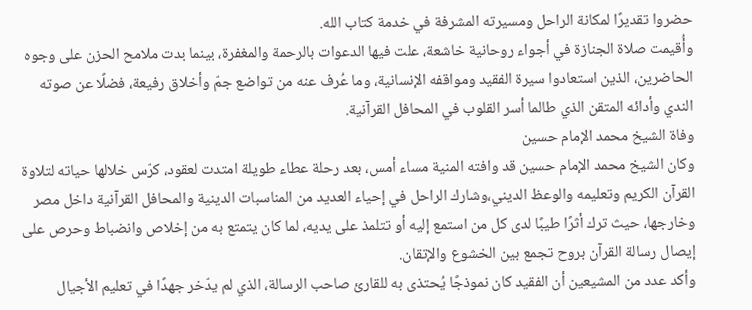حضروا تقديرًا لمكانة الراحل ومسيرته المشرفة في خدمة كتاب الله.
وأُقيمت صلاة الجنازة في أجواء روحانية خاشعة، علت فيها الدعوات بالرحمة والمغفرة، بينما بدت ملامح الحزن على وجوه الحاضرين، الذين استعادوا سيرة الفقيد ومواقفه الإنسانية، وما عُرف عنه من تواضع جمّ وأخلاق رفيعة، فضلًا عن صوته الندي وأدائه المتقن الذي طالما أسر القلوب في المحافل القرآنية.
وفاة الشيخ محمد الإمام حسين
وكان الشيخ محمد الإمام حسين قد وافته المنية مساء أمس، بعد رحلة عطاء طويلة امتدت لعقود، كرّس خلالها حياته لتلاوة القرآن الكريم وتعليمه والوعظ الديني،وشارك الراحل في إحياء العديد من المناسبات الدينية والمحافل القرآنية داخل مصر وخارجها، حيث ترك أثرًا طيبًا لدى كل من استمع إليه أو تتلمذ على يديه، لما كان يتمتع به من إخلاص وانضباط وحرص على إيصال رسالة القرآن بروح تجمع بين الخشوع والإتقان.
وأكد عدد من المشيعين أن الفقيد كان نموذجًا يُحتذى به للقارئ صاحب الرسالة، الذي لم يدّخر جهدًا في تعليم الأجيال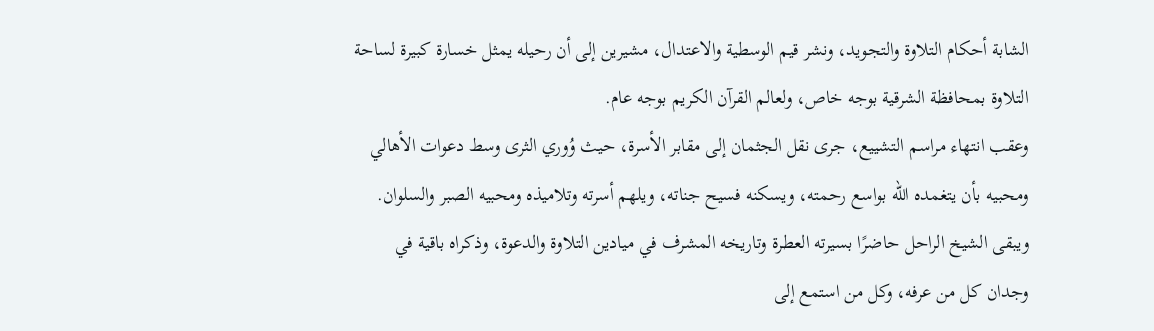الشابة أحكام التلاوة والتجويد، ونشر قيم الوسطية والاعتدال، مشيرين إلى أن رحيله يمثل خسارة كبيرة لساحة التلاوة بمحافظة الشرقية بوجه خاص، ولعالم القرآن الكريم بوجه عام.
وعقب انتهاء مراسم التشييع، جرى نقل الجثمان إلى مقابر الأسرة، حيث وُوري الثرى وسط دعوات الأهالي ومحبيه بأن يتغمده الله بواسع رحمته، ويسكنه فسيح جناته، ويلهم أسرته وتلاميذه ومحبيه الصبر والسلوان.
ويبقى الشيخ الراحل حاضرًا بسيرته العطرة وتاريخه المشرف في ميادين التلاوة والدعوة، وذكراه باقية في وجدان كل من عرفه، وكل من استمع إلى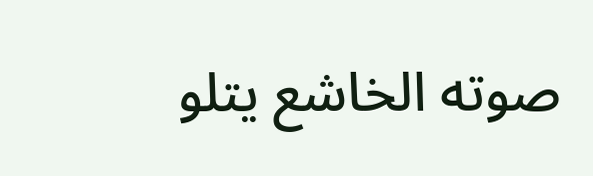صوته الخاشع يتلو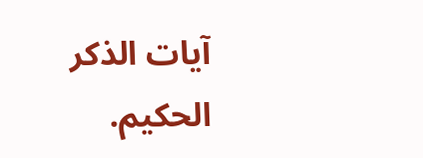آيات الذكر الحكيم.